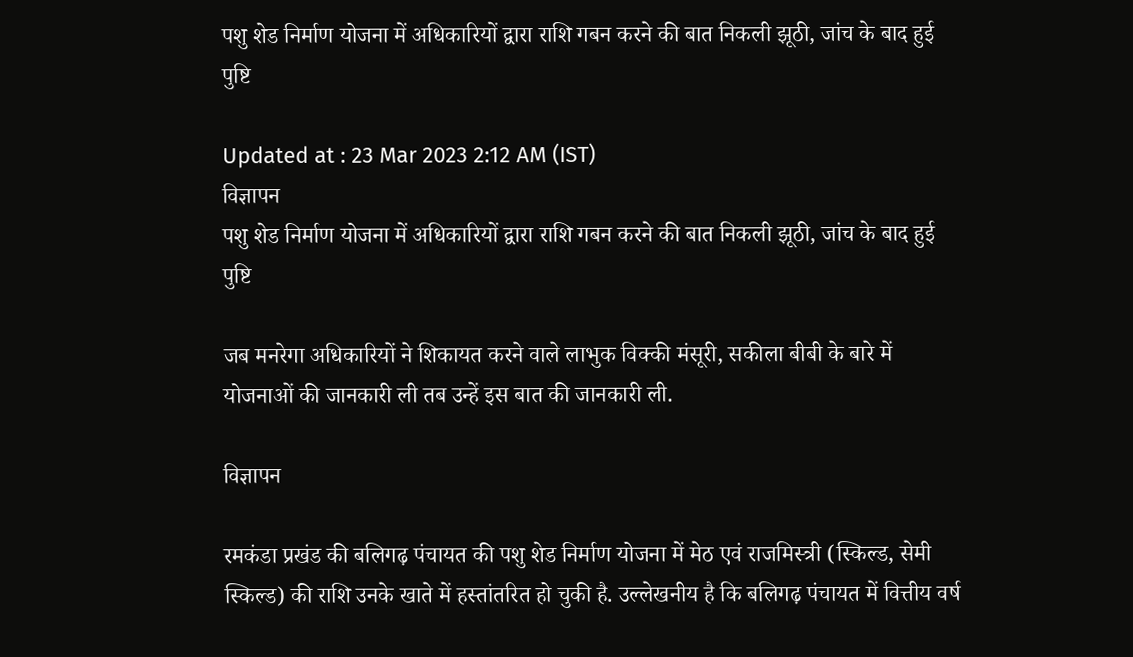पशु शेड निर्माण योजना में अधिकारियों द्वारा राशि गबन करने की बात निकली झूठी, जांच के बाद हुई पुष्टि

Updated at : 23 Mar 2023 2:12 AM (IST)
विज्ञापन
पशु शेड निर्माण योजना में अधिकारियों द्वारा राशि गबन करने की बात निकली झूठी, जांच के बाद हुई पुष्टि

जब मनरेगा अधिकारियों ने शिकायत करने वाले लाभुक विक्की मंसूरी, सकीला बीबी के बारे में योजनाओं की जानकारी ली तब उन्हें इस बात की जानकारी ली.

विज्ञापन

रमकंडा प्रखंड की बलिगढ़ पंचायत की पशु शेड निर्माण योजना में मेठ एवं राजमिस्त्री (स्किल्ड, सेमी स्किल्ड) की राशि उनके खाते में हस्तांतरित हो चुकी है. उल्लेखनीय है कि बलिगढ़ पंचायत में वित्तीय वर्ष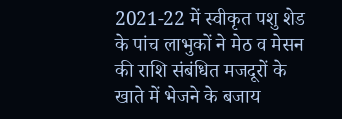2021-22 में स्वीकृत पशु शेड के पांच लाभुकों ने मेठ व मेसन की राशि संबंधित मजदूरों के खाते में भेजने के बजाय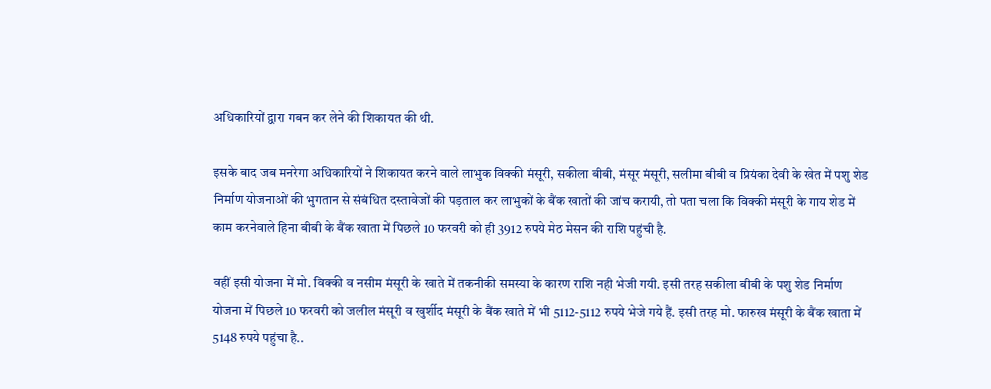अधिकारियों द्वारा गबन कर लेने की शिकायत की थी.

इसके बाद जब मनरेगा अधिकारियों ने शिकायत करने वाले लाभुक विक्की मंसूरी, सकीला बीबी, मंसूर मंसूरी, सलीमा बीबी व प्रियंका देवी के खेत में पशु शेड निर्माण योजनाओं की भुगतान से संबंधित दस्तावेजों की पड़ताल कर लाभुकों के बैंक खातों की जांच करायी, तो पता चला कि विक्की मंसूरी के गाय शेड में काम करनेवाले हिना बीबी के बैंक खाता में पिछले 10 फरवरी को ही 3912 रुपये मेठ मेसन की राशि पहुंची है.

वहीं इसी योजना में मो. विक्की व नसीम मंसूरी के खाते में तकनीकी समस्या के कारण राशि नही भेजी गयी. इसी तरह सकीला बीबी के पशु शेड निर्माण योजना में पिछले 10 फरवरी को जलील मंसूरी व खुर्शीद मंसूरी के बैंक खाते में भी 5112-5112 रुपये भेजे गये हैं. इसी तरह मो. फारुख मंसूरी के बैंक खाता में 5148 रुपये पहुंचा है..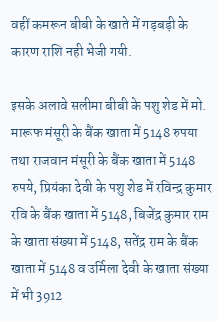वहीं कमरून बीबी के खाते में गड़बड़ी के कारण राशि नही भेजी गयी.

इसके अलावे सलीमा बीबी के पशु शेड में मो. मारूफ मंसूरी के बैंक खाता में 5148 रुपया तथा राजवान मंसूरी के बैंक खाता में 5148 रुपये, प्रियंका देवी के पशु शेड में रविन्द्र कुमार रवि के बैंक खाता में 5148, बिजेंद्र कुमार राम के खाता संख्या में 5148, सतेंद्र राम के बैंक खाता में 5148 व उर्मिला देवी के खाता संख्या में भी 3912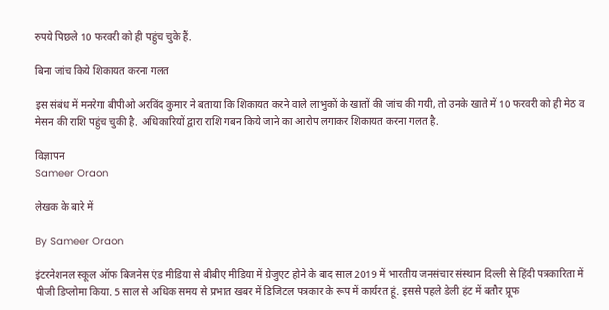रुपये पिछले 10 फरवरी को ही पहुंच चुके हैं.

बिना जांच किये शिकायत करना गलत

इस संबंध में मनरेगा बीपीओ अरविंद कुमार ने बताया कि शिकायत करने वाले लाभुकों के खातों की जांच की गयी, तो उनके खाते में 10 फरवरी को ही मेठ व मेसन की राशि पहुंच चुकी है. अधिकारियों द्वारा राशि गबन किये जाने का आरोप लगाकर शिकायत करना गलत है.

विज्ञापन
Sameer Oraon

लेखक के बारे में

By Sameer Oraon

इंटरनेशनल स्कूल ऑफ बिजनेस एंड मीडिया से बीबीए मीडिया में ग्रेजुएट होने के बाद साल 2019 में भारतीय जनसंचार संस्थान दिल्ली से हिंदी पत्रकारिता में पीजी डिप्लोमा किया. 5 साल से अधिक समय से प्रभात खबर में डिजिटल पत्रकार के रूप में कार्यरत हूं. इससे पहले डेली हंट में बतौर प्रूफ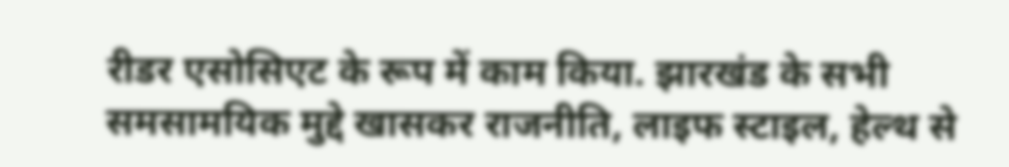रीडर एसोसिएट के रूप में काम किया. झारखंड के सभी समसामयिक मुद्दे खासकर राजनीति, लाइफ स्टाइल, हेल्थ से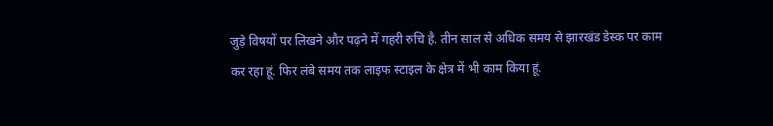जुड़े विषयों पर लिखने और पढ़ने में गहरी रुचि है. तीन साल से अधिक समय से झारखंड डेस्क पर काम कर रहा हूं. फिर लंबे समय तक लाइफ स्टाइल के क्षेत्र में भी काम किया हूं.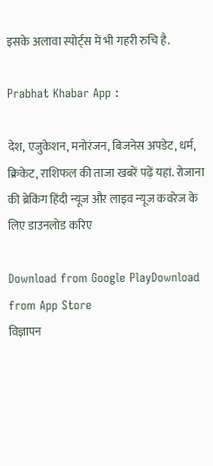इसके अलावा स्पोर्ट्स में भी गहरी रुचि है.

Prabhat Khabar App :

देश, एजुकेशन, मनोरंजन, बिजनेस अपडेट, धर्म, क्रिकेट, राशिफल की ताजा खबरें पढ़ें यहां. रोजाना की ब्रेकिंग हिंदी न्यूज और लाइव न्यूज कवरेज के लिए डाउनलोड करिए

Download from Google PlayDownload from App Store
विज्ञापन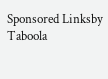Sponsored Linksby Taboola